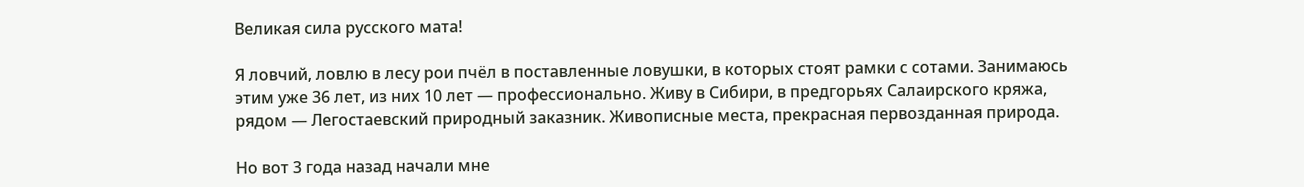Великая сила русского мата!

Я ловчий, ловлю в лесу рои пчёл в поставленные ловушки, в которых стоят рамки с сотами. Занимаюсь этим уже 36 лет, из них 10 лет — профессионально. Живу в Сибири, в предгорьях Салаирского кряжа, рядом — Легостаевский природный заказник. Живописные места, прекрасная первозданная природа.

Но вот 3 года назад начали мне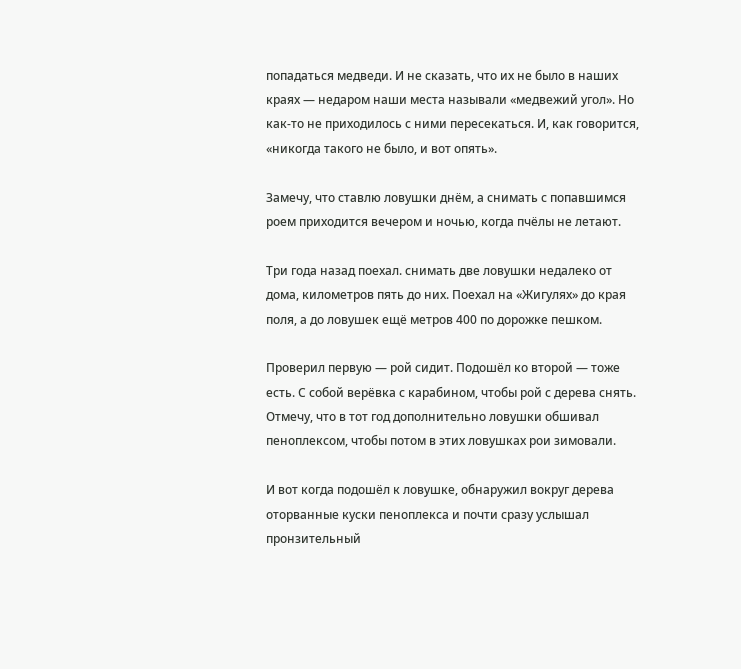попадаться медведи. И не сказать, что их не было в наших краях — недаром наши места называли «медвежий угол». Но как-то не приходилось с ними пересекаться. И, как говорится, «никогда такого не было, и вот опять».

Замечу, что ставлю ловушки днём, а снимать с попавшимся роем приходится вечером и ночью, когда пчёлы не летают.

Три года назад поехал. снимать две ловушки недалеко от дома, километров пять до них. Поехал на «Жигулях» до края поля, а до ловушек ещё метров 400 по дорожке пешком.

Проверил первую — рой сидит. Подошёл ко второй — тоже есть. С собой верёвка с карабином, чтобы рой с дерева снять. Отмечу, что в тот год дополнительно ловушки обшивал пеноплексом, чтобы потом в этих ловушках рои зимовали.

И вот когда подошёл к ловушке, обнаружил вокруг дерева оторванные куски пеноплекса и почти сразу услышал пронзительный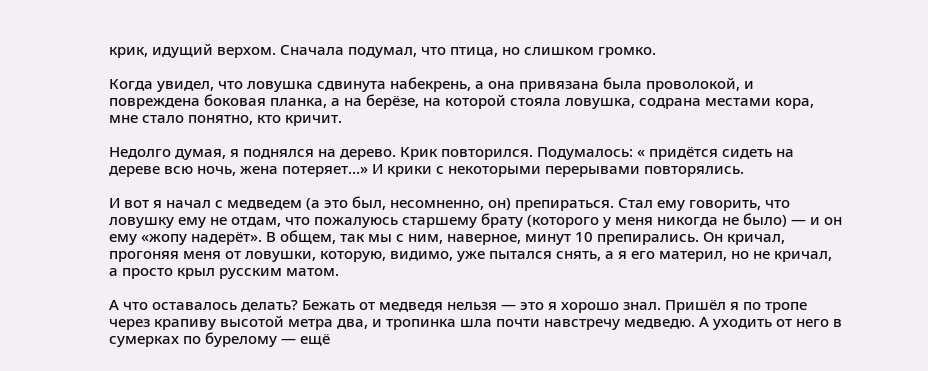крик, идущий верхом. Сначала подумал, что птица, но слишком громко.

Когда увидел, что ловушка сдвинута набекрень, а она привязана была проволокой, и повреждена боковая планка, а на берёзе, на которой стояла ловушка, содрана местами кора, мне стало понятно, кто кричит.

Недолго думая, я поднялся на дерево. Крик повторился. Подумалось: « придётся сидеть на дереве всю ночь, жена потеряет…» И крики с некоторыми перерывами повторялись.

И вот я начал с медведем (а это был, несомненно, он) препираться. Стал ему говорить, что ловушку ему не отдам, что пожалуюсь старшему брату (которого у меня никогда не было) — и он ему «жопу надерёт». В общем, так мы с ним, наверное, минут 10 препирались. Он кричал, прогоняя меня от ловушки, которую, видимо, уже пытался снять, а я его материл, но не кричал, а просто крыл русским матом.

А что оставалось делать? Бежать от медведя нельзя — это я хорошо знал. Пришёл я по тропе через крапиву высотой метра два, и тропинка шла почти навстречу медведю. А уходить от него в сумерках по бурелому — ещё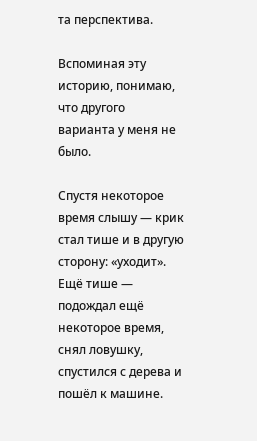та перспектива.

Вспоминая эту историю, понимаю, что другого варианта у меня не было.

Спустя некоторое время слышу — крик стал тише и в другую сторону: «уходит». Ещё тише — подождал ещё некоторое время, снял ловушку, спустился с дерева и пошёл к машине.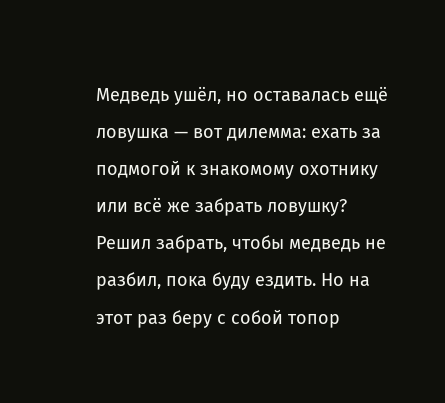Медведь ушёл, но оставалась ещё ловушка — вот дилемма: ехать за подмогой к знакомому охотнику или всё же забрать ловушку? Решил забрать, чтобы медведь не разбил, пока буду ездить. Но на этот раз беру с собой топор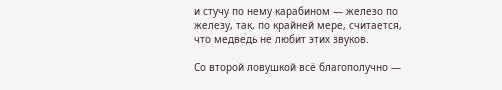и стучу по нему карабином — железо по железу, так, по крайней мере, считается, что медведь не любит этих звуков.

Со второй ловушкой всё благополучно —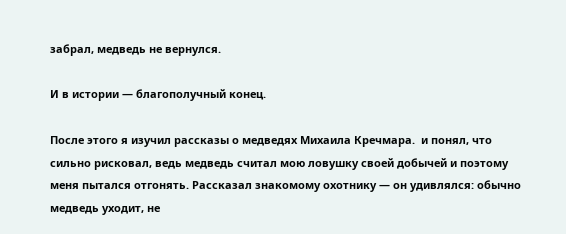забрал, медведь не вернулся.

И в истории — благополучный конец.

После этого я изучил рассказы о медведях Михаила Кречмара.  и понял, что сильно рисковал, ведь медведь считал мою ловушку своей добычей и поэтому меня пытался отгонять. Рассказал знакомому охотнику — он удивлялся: обычно медведь уходит, не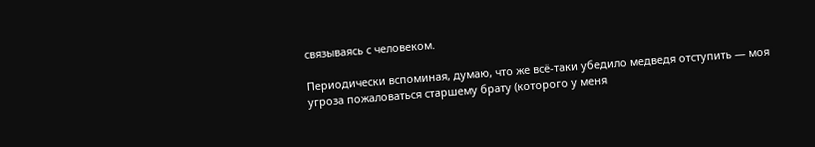связываясь с человеком.

Периодически вспоминая, думаю, что же всё-таки убедило медведя отступить — моя угроза пожаловаться старшему брату (которого у меня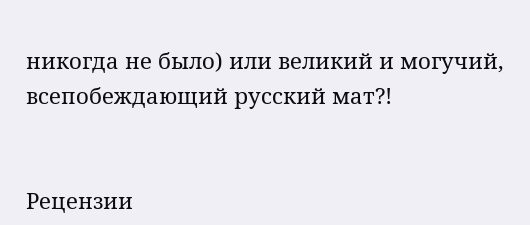никогда не было) или великий и могучий, всепобеждающий русский мат?!


Рецензии